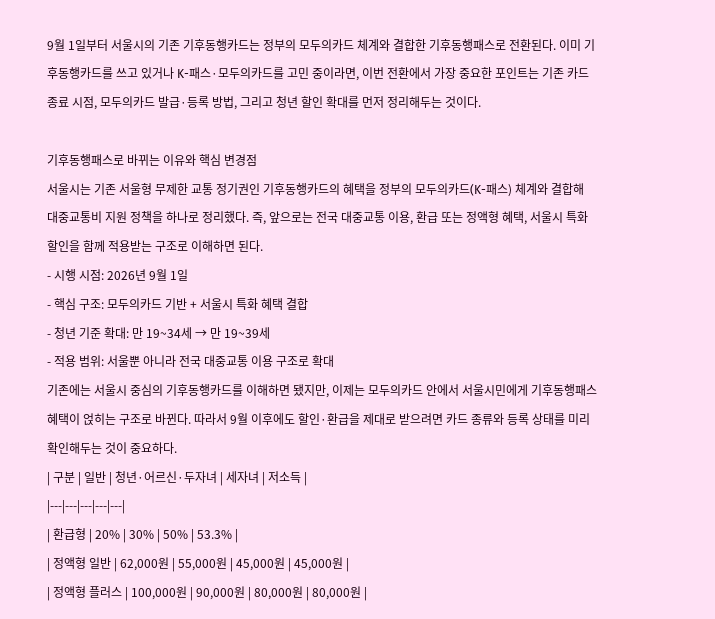9월 1일부터 서울시의 기존 기후동행카드는 정부의 모두의카드 체계와 결합한 기후동행패스로 전환된다. 이미 기후동행카드를 쓰고 있거나 K-패스·모두의카드를 고민 중이라면, 이번 전환에서 가장 중요한 포인트는 기존 카드 종료 시점, 모두의카드 발급·등록 방법, 그리고 청년 할인 확대를 먼저 정리해두는 것이다.

기후동행패스로 바뀌는 이유와 핵심 변경점
서울시는 기존 서울형 무제한 교통 정기권인 기후동행카드의 혜택을 정부의 모두의카드(K-패스) 체계와 결합해 대중교통비 지원 정책을 하나로 정리했다. 즉, 앞으로는 전국 대중교통 이용, 환급 또는 정액형 혜택, 서울시 특화 할인을 함께 적용받는 구조로 이해하면 된다.
- 시행 시점: 2026년 9월 1일
- 핵심 구조: 모두의카드 기반 + 서울시 특화 혜택 결합
- 청년 기준 확대: 만 19~34세 → 만 19~39세
- 적용 범위: 서울뿐 아니라 전국 대중교통 이용 구조로 확대
기존에는 서울시 중심의 기후동행카드를 이해하면 됐지만, 이제는 모두의카드 안에서 서울시민에게 기후동행패스 혜택이 얹히는 구조로 바뀐다. 따라서 9월 이후에도 할인·환급을 제대로 받으려면 카드 종류와 등록 상태를 미리 확인해두는 것이 중요하다.
| 구분 | 일반 | 청년·어르신·두자녀 | 세자녀 | 저소득 |
|---|---|---|---|---|
| 환급형 | 20% | 30% | 50% | 53.3% |
| 정액형 일반 | 62,000원 | 55,000원 | 45,000원 | 45,000원 |
| 정액형 플러스 | 100,000원 | 90,000원 | 80,000원 | 80,000원 |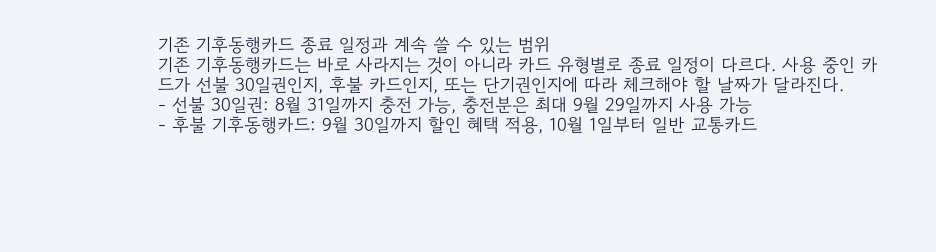기존 기후동행카드 종료 일정과 계속 쓸 수 있는 범위
기존 기후동행카드는 바로 사라지는 것이 아니라 카드 유형별로 종료 일정이 다르다. 사용 중인 카드가 선불 30일권인지, 후불 카드인지, 또는 단기권인지에 따라 체크해야 할 날짜가 달라진다.
- 선불 30일권: 8월 31일까지 충전 가능, 충전분은 최대 9월 29일까지 사용 가능
- 후불 기후동행카드: 9월 30일까지 할인 혜택 적용, 10월 1일부터 일반 교통카드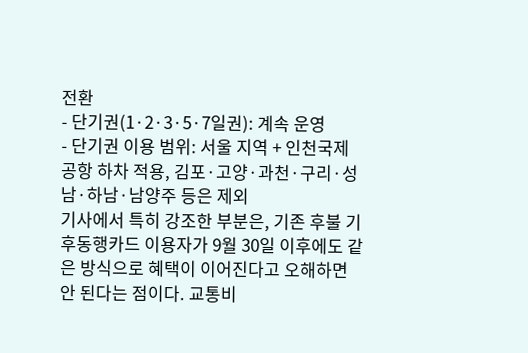전환
- 단기권(1·2·3·5·7일권): 계속 운영
- 단기권 이용 범위: 서울 지역 + 인천국제공항 하차 적용, 김포·고양·과천·구리·성남·하남·남양주 등은 제외
기사에서 특히 강조한 부분은, 기존 후불 기후동행카드 이용자가 9월 30일 이후에도 같은 방식으로 혜택이 이어진다고 오해하면 안 된다는 점이다. 교통비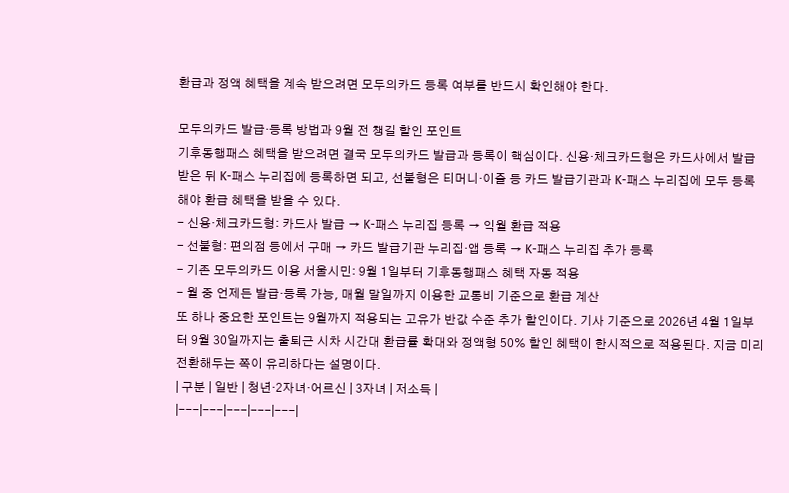환급과 정액 혜택을 계속 받으려면 모두의카드 등록 여부를 반드시 확인해야 한다.

모두의카드 발급·등록 방법과 9월 전 챙길 할인 포인트
기후동행패스 혜택을 받으려면 결국 모두의카드 발급과 등록이 핵심이다. 신용·체크카드형은 카드사에서 발급받은 뒤 K-패스 누리집에 등록하면 되고, 선불형은 티머니·이즐 등 카드 발급기관과 K-패스 누리집에 모두 등록해야 환급 혜택을 받을 수 있다.
- 신용·체크카드형: 카드사 발급 → K-패스 누리집 등록 → 익월 환급 적용
- 선불형: 편의점 등에서 구매 → 카드 발급기관 누리집·앱 등록 → K-패스 누리집 추가 등록
- 기존 모두의카드 이용 서울시민: 9월 1일부터 기후동행패스 혜택 자동 적용
- 월 중 언제든 발급·등록 가능, 매월 말일까지 이용한 교통비 기준으로 환급 계산
또 하나 중요한 포인트는 9월까지 적용되는 고유가 반값 수준 추가 할인이다. 기사 기준으로 2026년 4월 1일부터 9월 30일까지는 출퇴근 시차 시간대 환급률 확대와 정액형 50% 할인 혜택이 한시적으로 적용된다. 지금 미리 전환해두는 쪽이 유리하다는 설명이다.
| 구분 | 일반 | 청년·2자녀·어르신 | 3자녀 | 저소득 |
|---|---|---|---|---|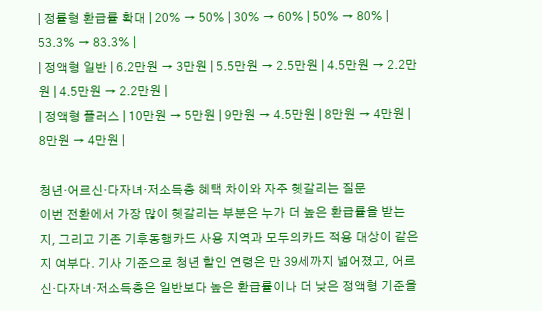| 정률형 환급률 확대 | 20% → 50% | 30% → 60% | 50% → 80% | 53.3% → 83.3% |
| 정액형 일반 | 6.2만원 → 3만원 | 5.5만원 → 2.5만원 | 4.5만원 → 2.2만원 | 4.5만원 → 2.2만원 |
| 정액형 플러스 | 10만원 → 5만원 | 9만원 → 4.5만원 | 8만원 → 4만원 | 8만원 → 4만원 |

청년·어르신·다자녀·저소득층 혜택 차이와 자주 헷갈리는 질문
이번 전환에서 가장 많이 헷갈리는 부분은 누가 더 높은 환급률을 받는지, 그리고 기존 기후동행카드 사용 지역과 모두의카드 적용 대상이 같은지 여부다. 기사 기준으로 청년 할인 연령은 만 39세까지 넓어졌고, 어르신·다자녀·저소득층은 일반보다 높은 환급률이나 더 낮은 정액형 기준을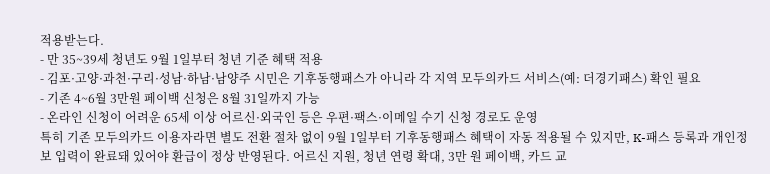적용받는다.
- 만 35~39세 청년도 9월 1일부터 청년 기준 혜택 적용
- 김포·고양·과천·구리·성남·하남·남양주 시민은 기후동행패스가 아니라 각 지역 모두의카드 서비스(예: 더경기패스) 확인 필요
- 기존 4~6월 3만원 페이백 신청은 8월 31일까지 가능
- 온라인 신청이 어려운 65세 이상 어르신·외국인 등은 우편·팩스·이메일 수기 신청 경로도 운영
특히 기존 모두의카드 이용자라면 별도 전환 절차 없이 9월 1일부터 기후동행패스 혜택이 자동 적용될 수 있지만, K-패스 등록과 개인정보 입력이 완료돼 있어야 환급이 정상 반영된다. 어르신 지원, 청년 연령 확대, 3만 원 페이백, 카드 교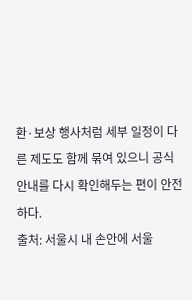환·보상 행사처럼 세부 일정이 다른 제도도 함께 묶여 있으니 공식 안내를 다시 확인해두는 편이 안전하다.
출처: 서울시 내 손안에 서울